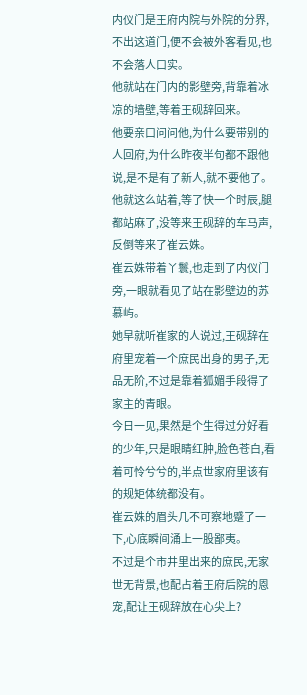内仪门是王府内院与外院的分界,不出这道门,便不会被外客看见,也不会落人口实。
他就站在门内的影壁旁,背靠着冰凉的墙壁,等着王砚辞回来。
他要亲口问问他,为什么要带别的人回府,为什么昨夜半句都不跟他说,是不是有了新人,就不要他了。
他就这么站着,等了快一个时辰,腿都站麻了,没等来王砚辞的车马声,反倒等来了崔云姝。
崔云姝带着丫鬟,也走到了内仪门旁,一眼就看见了站在影壁边的苏慕屿。
她早就听崔家的人说过,王砚辞在府里宠着一个庶民出身的男子,无品无阶,不过是靠着狐媚手段得了家主的青眼。
今日一见,果然是个生得过分好看的少年,只是眼睛红肿,脸色苍白,看着可怜兮兮的,半点世家府里该有的规矩体统都没有。
崔云姝的眉头几不可察地蹙了一下,心底瞬间涌上一股鄙夷。
不过是个市井里出来的庶民,无家世无背景,也配占着王府后院的恩宠,配让王砚辞放在心尖上?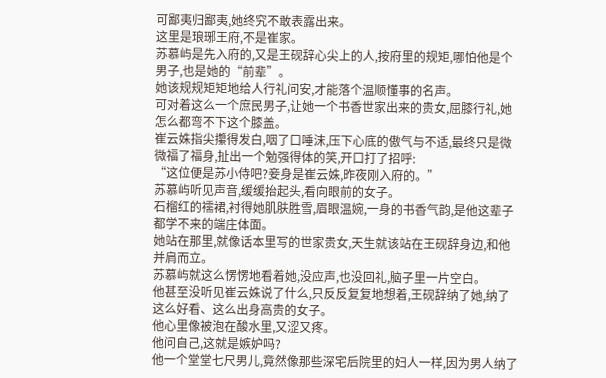可鄙夷归鄙夷,她终究不敢表露出来。
这里是琅琊王府,不是崔家。
苏慕屿是先入府的,又是王砚辞心尖上的人,按府里的规矩,哪怕他是个男子,也是她的“前辈”。
她该规规矩矩地给人行礼问安,才能落个温顺懂事的名声。
可对着这么一个庶民男子,让她一个书香世家出来的贵女,屈膝行礼,她怎么都弯不下这个膝盖。
崔云姝指尖攥得发白,咽了口唾沫,压下心底的傲气与不适,最终只是微微福了福身,扯出一个勉强得体的笑,开口打了招呼:
“这位便是苏小侍吧?妾身是崔云姝,昨夜刚入府的。”
苏慕屿听见声音,缓缓抬起头,看向眼前的女子。
石榴红的襦裙,衬得她肌肤胜雪,眉眼温婉,一身的书香气韵,是他这辈子都学不来的端庄体面。
她站在那里,就像话本里写的世家贵女,天生就该站在王砚辞身边,和他并肩而立。
苏慕屿就这么愣愣地看着她,没应声,也没回礼,脑子里一片空白。
他甚至没听见崔云姝说了什么,只反反复复地想着,王砚辞纳了她,纳了这么好看、这么出身高贵的女子。
他心里像被泡在酸水里,又涩又疼。
他问自己,这就是嫉妒吗?
他一个堂堂七尺男儿,竟然像那些深宅后院里的妇人一样,因为男人纳了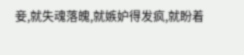妾,就失魂落魄,就嫉妒得发疯,就盼着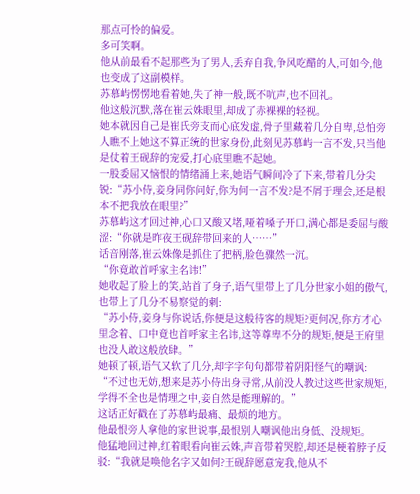那点可怜的偏爱。
多可笑啊。
他从前最看不起那些为了男人,丢弃自我,争风吃醋的人,可如今,他也变成了这副模样。
苏慕屿愣愣地看着她,失了神一般,既不吭声,也不回礼。
他这般沉默,落在崔云姝眼里,却成了赤裸裸的轻视。
她本就因自己是崔氏旁支而心底发虚,骨子里藏着几分自卑,总怕旁人瞧不上她这不算正统的世家身份,此刻见苏慕屿一言不发,只当他是仗着王砚辞的宠爱,打心底里瞧不起她。
一股委屈又恼恨的情绪涌上来,她语气瞬间冷了下来,带着几分尖锐:“苏小侍,妾身同你问好,你为何一言不发?是不屑于理会,还是根本不把我放在眼里?”
苏慕屿这才回过神,心口又酸又堵,哑着嗓子开口,满心都是委屈与酸涩:“你就是昨夜王砚辞带回来的人……”
话音刚落,崔云姝像是抓住了把柄,脸色骤然一沉。
“你竟敢首呼家主名讳!”
她收起了脸上的笑,站首了身子,语气里带上了几分世家小姐的傲气,也带上了几分不易察觉的刺:
“苏小侍,妾身与你说话,你便是这般待客的规矩?更何况,你方才心里念着、口中竟也首呼家主名讳,这等尊卑不分的规矩,便是王府里也没人敢这般放肆。”
她顿了顿,语气又软了几分,却字字句句都带着阴阳怪气的嘲讽:
“不过也无妨,想来是苏小侍出身寻常,从前没人教过这些世家规矩,学得不全也是情理之中,妾自然是能理解的。”
这话正好戳在了苏慕屿最痛、最烦的地方。
他最恨旁人拿他的家世说事,最恨别人嘲讽他出身低、没规矩。
他猛地回过神,红着眼看向崔云姝,声音带着哭腔,却还是梗着脖子反驳:“我就是唤他名字又如何?王砚辞愿意宠我,他从不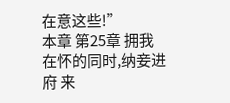在意这些!”
本章 第25章 拥我在怀的同时,纳妾进府 来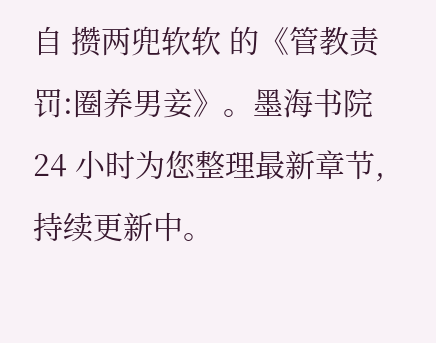自 攒两兜软软 的《管教责罚:圈养男妾》。墨海书院 24 小时为您整理最新章节,持续更新中。